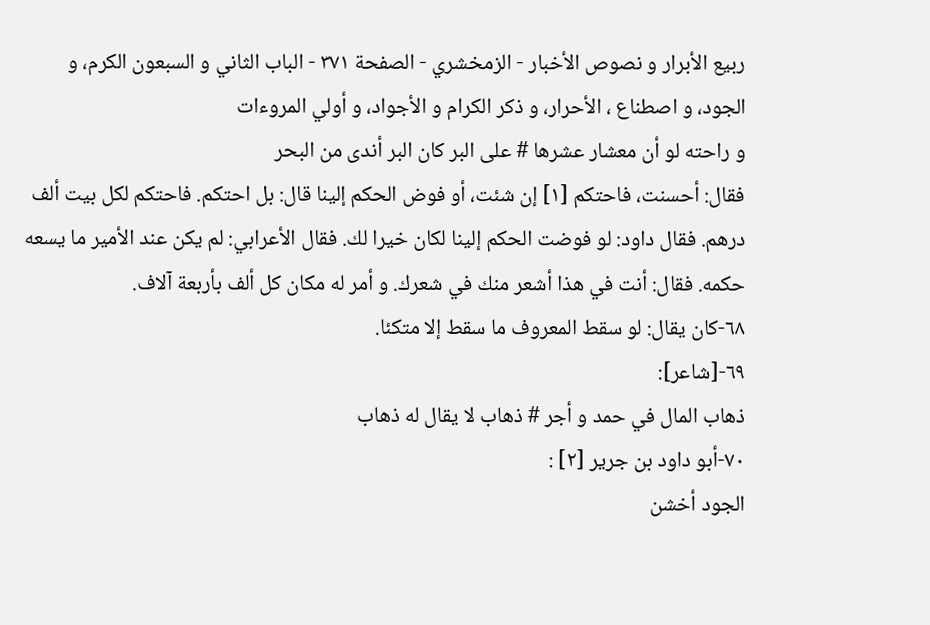ربيع الأبرار و نصوص الأخبار - الزمخشري - الصفحة ٣٧١ - الباب الثاني و السبعون الكرم، و الجود، و اصطناع ، الأحرار، و ذكر الكرام و الأجواد، و أولي المروءات
و راحته لو أن معشار عشرها # على البر كان البر أندى من البحر
فقال: أحسنت، فاحتكم [١] إن شئت، أو فوض الحكم إلينا قال: بل احتكم. فاحتكم لكل بيت ألف درهم. فقال داود: لو فوضت الحكم إلينا لكان خيرا لك. فقال الأعرابي: لم يكن عند الأمير ما يسعه حكمه. فقال: أنت في هذا أشعر منك في شعرك. و أمر له مكان كل ألف بأربعة آلاف.
٦٨-كان يقال: لو سقط المعروف ما سقط إلا متكئا.
٦٩-[شاعر]:
ذهاب المال في حمد و أجر # ذهاب لا يقال له ذهاب
٧٠-أبو داود بن جرير [٢] :
الجود أخشن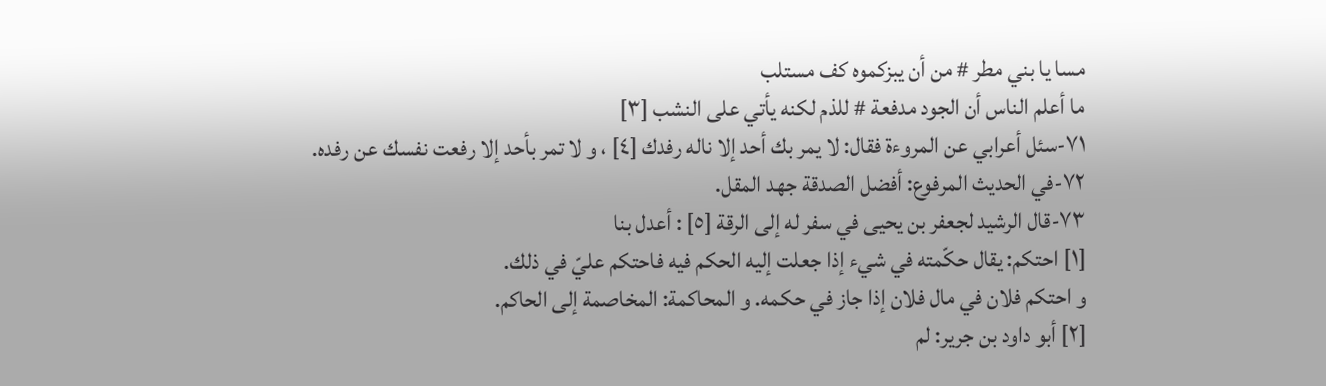مسا يا بني مطر # من أن يبزكموه كف مستلب
ما أعلم الناس أن الجود مدفعة # للذم لكنه يأتي على النشب [٣]
٧١-سئل أعرابي عن المروءة فقال: لا يمر بك أحد إلا ناله رفدك [٤] ، و لا تمر بأحد إلا رفعت نفسك عن رفده.
٧٢-في الحديث المرفوع: أفضل الصدقة جهد المقل.
٧٣-قال الرشيد لجعفر بن يحيى في سفر له إلى الرقة [٥] : أعدل بنا
[١] احتكم: يقال حكّمته في شيء إذا جعلت إليه الحكم فيه فاحتكم عليّ في ذلك.
و احتكم فلان في مال فلان إذا جاز في حكمه. و المحاكمة: المخاصمة إلى الحاكم.
[٢] أبو داود بن جرير: لم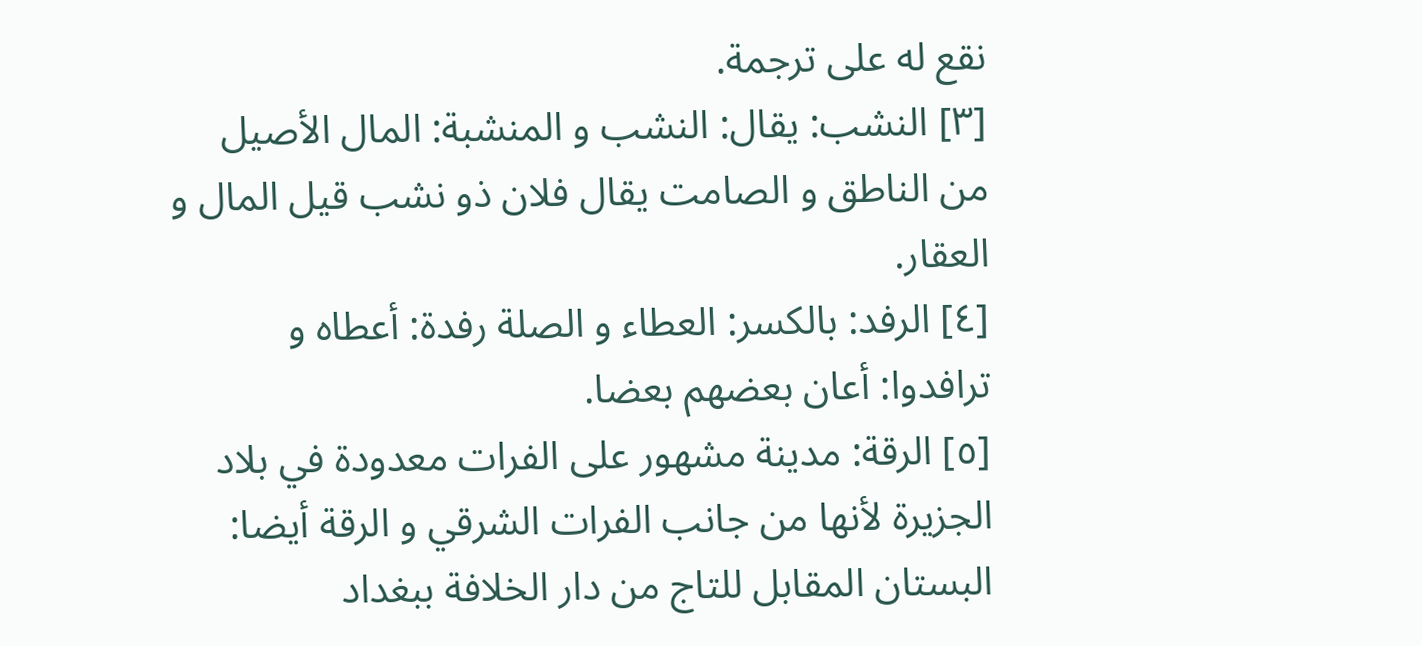نقع له على ترجمة.
[٣] النشب: يقال: النشب و المنشبة: المال الأصيل من الناطق و الصامت يقال فلان ذو نشب قيل المال و العقار.
[٤] الرفد: بالكسر: العطاء و الصلة رفدة: أعطاه و ترافدوا: أعان بعضهم بعضا.
[٥] الرقة: مدينة مشهور على الفرات معدودة في بلاد الجزيرة لأنها من جانب الفرات الشرقي و الرقة أيضا: البستان المقابل للتاج من دار الخلافة ببغداد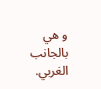و هي بالجانب الغربي.